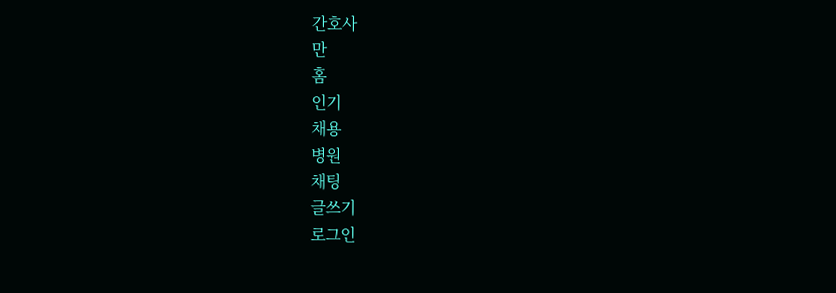간호사
만
홈
인기
채용
병원
채팅
글쓰기
로그인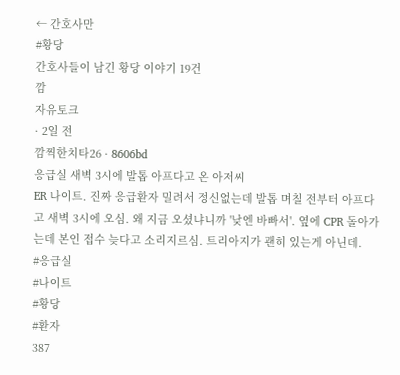← 간호사만
#황당
간호사들이 남긴 황당 이야기 19건
깜
자유토크
· 2일 전
깜찍한치타26 · 8606bd
응급실 새벽 3시에 발톱 아프다고 온 아저씨
ER 나이트. 진짜 응급환자 밀려서 정신없는데 발톱 며칠 전부터 아프다고 새벽 3시에 오심. 왜 지금 오셨냐니까 '낮엔 바빠서'. 옆에 CPR 돌아가는데 본인 접수 늦다고 소리지르심. 트리아지가 괜히 있는게 아닌데.
#응급실
#나이트
#황당
#환자
387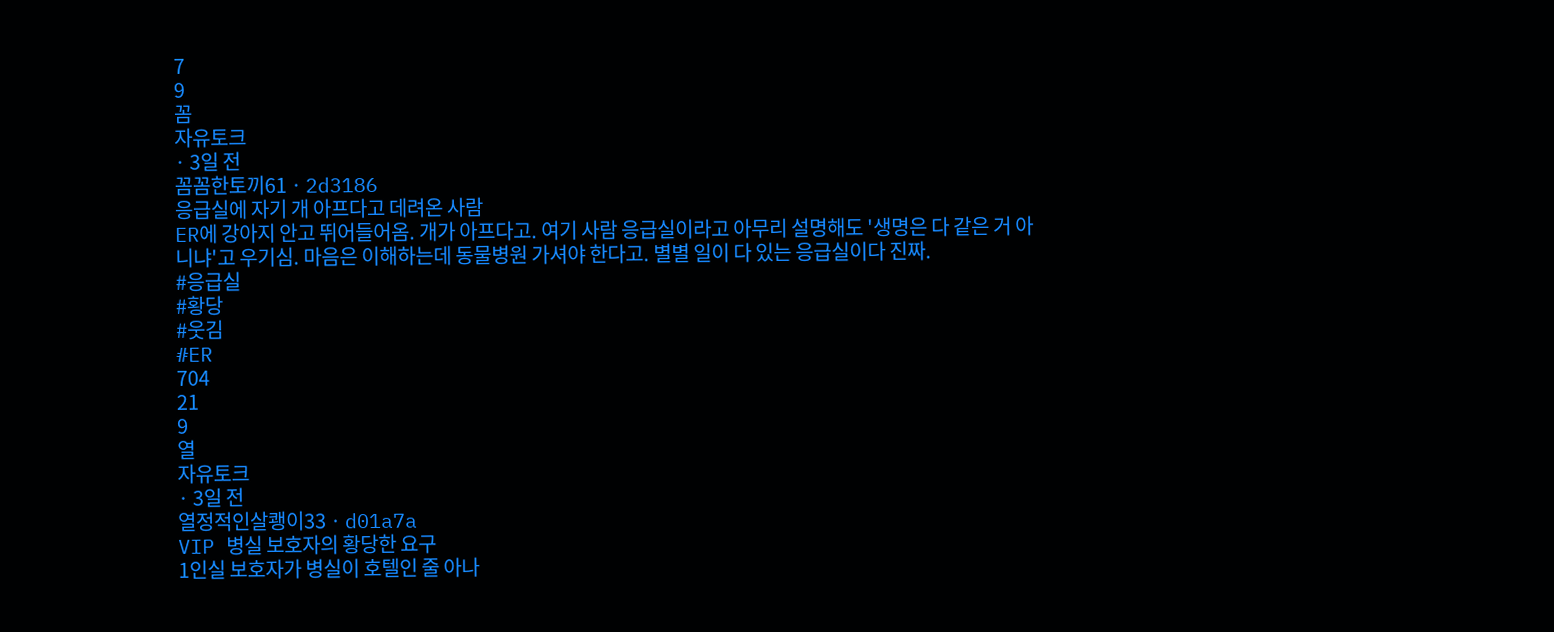7
9
꼼
자유토크
· 3일 전
꼼꼼한토끼61 · 2d3186
응급실에 자기 개 아프다고 데려온 사람
ER에 강아지 안고 뛰어들어옴. 개가 아프다고. 여기 사람 응급실이라고 아무리 설명해도 '생명은 다 같은 거 아니냐'고 우기심. 마음은 이해하는데 동물병원 가셔야 한다고. 별별 일이 다 있는 응급실이다 진짜.
#응급실
#황당
#웃김
#ER
704
21
9
열
자유토크
· 3일 전
열정적인살쾡이33 · d01a7a
VIP 병실 보호자의 황당한 요구
1인실 보호자가 병실이 호텔인 줄 아나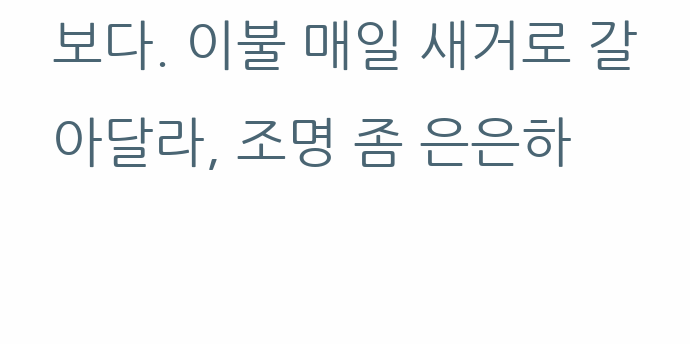보다. 이불 매일 새거로 갈아달라, 조명 좀 은은하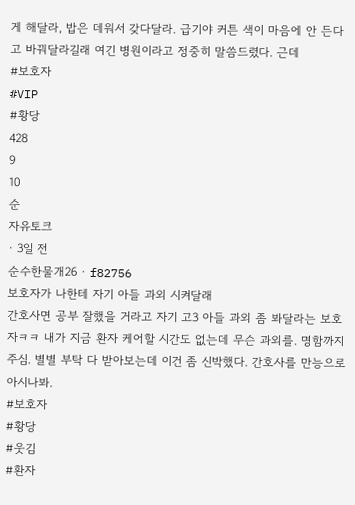게 해달라, 밥은 데워서 갖다달라. 급기야 커튼 색이 마음에 안 든다고 바꿔달라길래 여긴 병원이라고 정중히 말씀드렸다. 근데
#보호자
#VIP
#황당
428
9
10
순
자유토크
· 3일 전
순수한물개26 · f82756
보호자가 나한테 자기 아들 과외 시켜달래
간호사면 공부 잘했을 거라고 자기 고3 아들 과외 좀 봐달라는 보호자ㅋㅋ 내가 지금 환자 케어할 시간도 없는데 무슨 과외를. 명함까지 주심. 별별 부탁 다 받아보는데 이건 좀 신박했다. 간호사를 만능으로 아시나봐.
#보호자
#황당
#웃김
#환자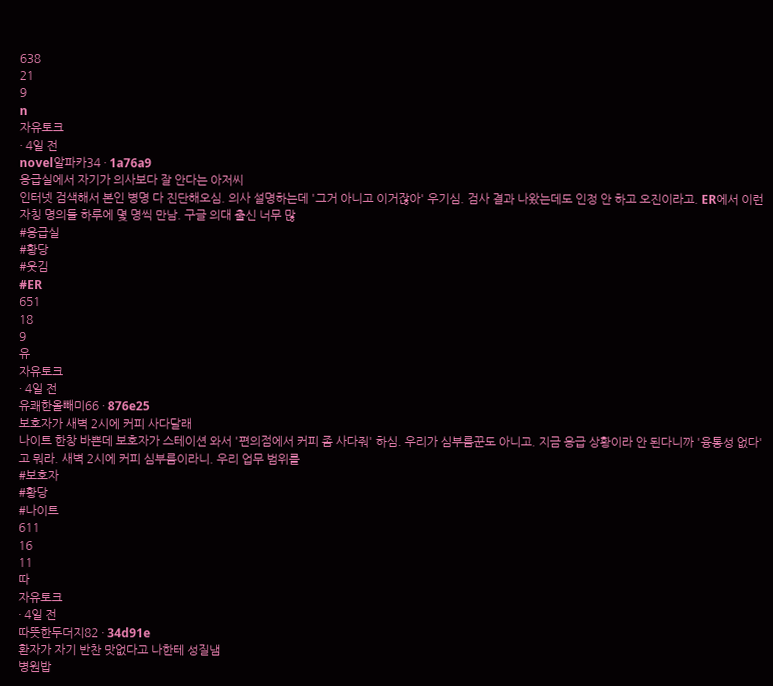638
21
9
n
자유토크
· 4일 전
novel알파카34 · 1a76a9
응급실에서 자기가 의사보다 잘 안다는 아저씨
인터넷 검색해서 본인 병명 다 진단해오심. 의사 설명하는데 '그거 아니고 이거잖아' 우기심. 검사 결과 나왔는데도 인정 안 하고 오진이라고. ER에서 이런 자칭 명의들 하루에 몇 명씩 만남. 구글 의대 출신 너무 많
#응급실
#황당
#웃김
#ER
651
18
9
유
자유토크
· 4일 전
유쾌한올빼미66 · 876e25
보호자가 새벽 2시에 커피 사다달래
나이트 한창 바쁜데 보호자가 스테이션 와서 '편의점에서 커피 좀 사다줘' 하심. 우리가 심부름꾼도 아니고. 지금 응급 상황이라 안 된다니까 '융통성 없다'고 뭐라. 새벽 2시에 커피 심부름이라니. 우리 업무 범위를
#보호자
#황당
#나이트
611
16
11
따
자유토크
· 4일 전
따뜻한두더지82 · 34d91e
환자가 자기 반찬 맛없다고 나한테 성질냄
병원밥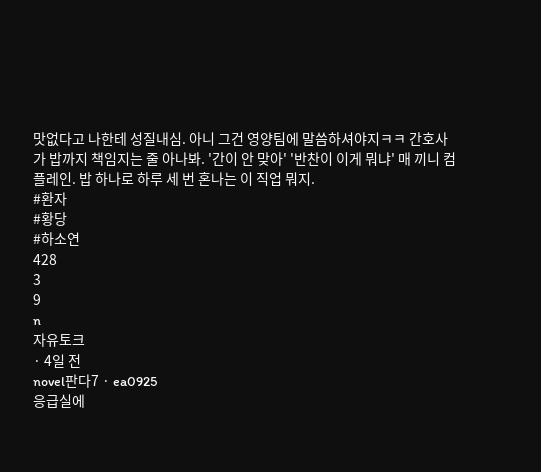맛없다고 나한테 성질내심. 아니 그건 영양팀에 말씀하셔야지ㅋㅋ 간호사가 밥까지 책임지는 줄 아나봐. '간이 안 맞아' '반찬이 이게 뭐냐' 매 끼니 컴플레인. 밥 하나로 하루 세 번 혼나는 이 직업 뭐지.
#환자
#황당
#하소연
428
3
9
n
자유토크
· 4일 전
novel판다7 · ea0925
응급실에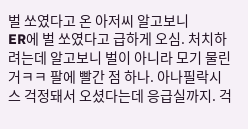벌 쏘였다고 온 아저씨 알고보니
ER에 벌 쏘였다고 급하게 오심. 처치하려는데 알고보니 벌이 아니라 모기 물린 거ㅋㅋ 팔에 빨간 점 하나. 아나필락시스 걱정돼서 오셨다는데 응급실까지. 걱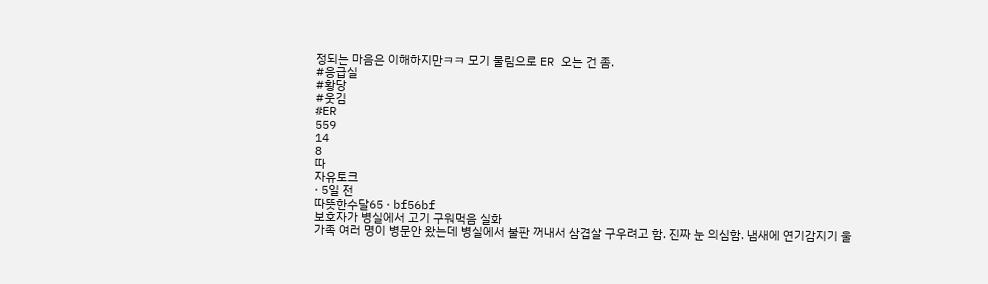정되는 마음은 이해하지만ㅋㅋ 모기 물림으로 ER 오는 건 좀.
#응급실
#황당
#웃김
#ER
559
14
8
따
자유토크
· 5일 전
따뜻한수달65 · bf56bf
보호자가 병실에서 고기 구워먹음 실화
가족 여러 명이 병문안 왔는데 병실에서 불판 꺼내서 삼겹살 구우려고 함. 진짜 눈 의심함. 냄새에 연기감지기 울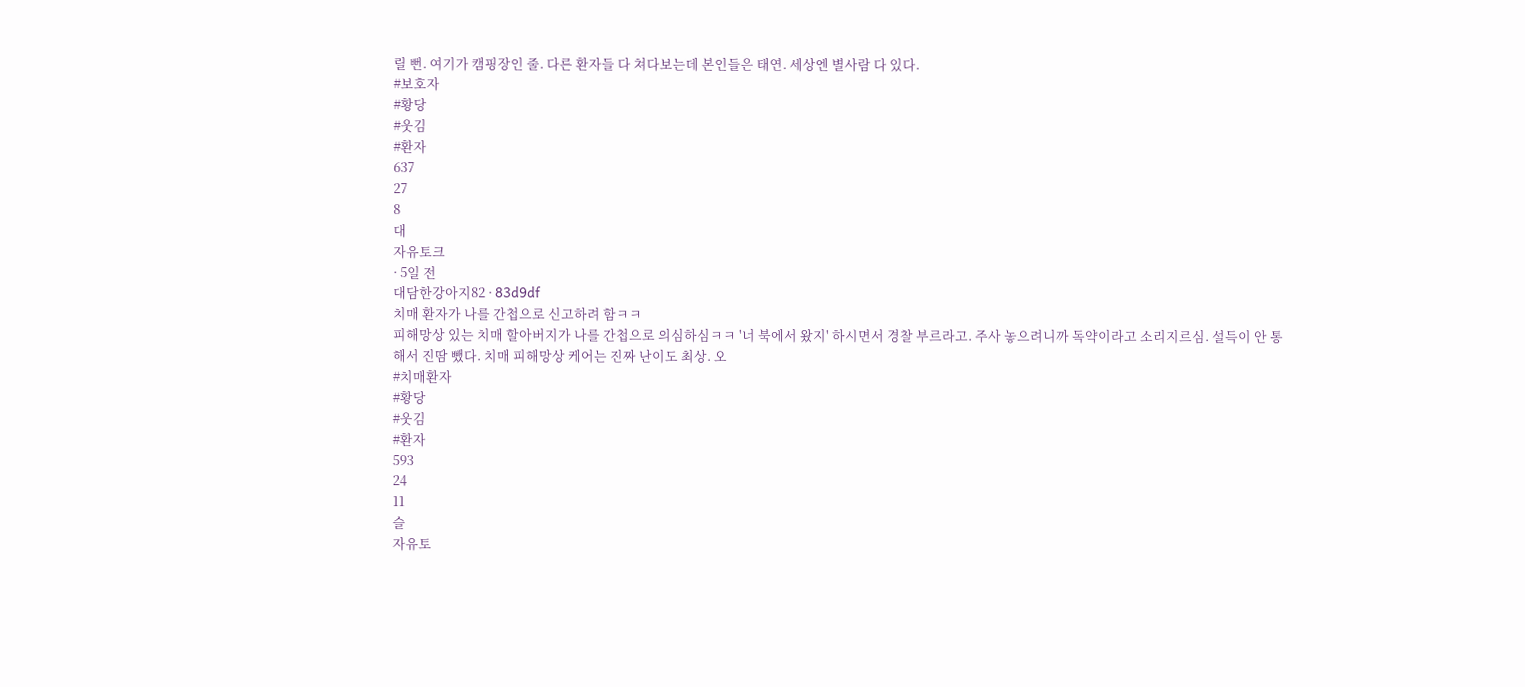릴 뻔. 여기가 캠핑장인 줄. 다른 환자들 다 쳐다보는데 본인들은 태연. 세상엔 별사람 다 있다.
#보호자
#황당
#웃김
#환자
637
27
8
대
자유토크
· 5일 전
대담한강아지82 · 83d9df
치매 환자가 나를 간첩으로 신고하려 함ㅋㅋ
피해망상 있는 치매 할아버지가 나를 간첩으로 의심하심ㅋㅋ '너 북에서 왔지' 하시면서 경찰 부르라고. 주사 놓으려니까 독약이라고 소리지르심. 설득이 안 통해서 진땀 뺐다. 치매 피해망상 케어는 진짜 난이도 최상. 오
#치매환자
#황당
#웃김
#환자
593
24
11
슬
자유토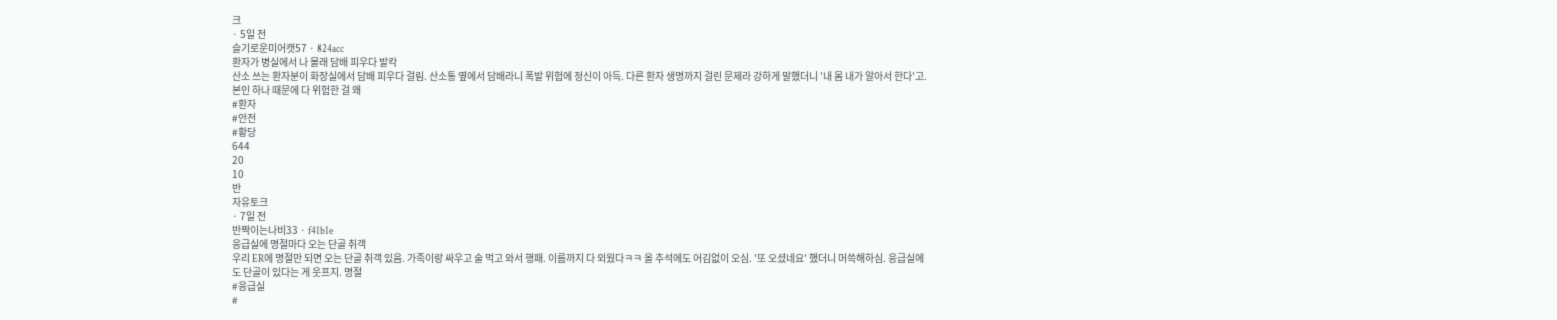크
· 5일 전
슬기로운미어캣57 · 824acc
환자가 병실에서 나 몰래 담배 피우다 발칵
산소 쓰는 환자분이 화장실에서 담배 피우다 걸림. 산소통 옆에서 담배라니 폭발 위험에 정신이 아득. 다른 환자 생명까지 걸린 문제라 강하게 말했더니 '내 몸 내가 알아서 한다'고. 본인 하나 때문에 다 위험한 걸 왜
#환자
#안전
#황당
644
20
10
반
자유토크
· 7일 전
반짝이는나비33 · f41b1e
응급실에 명절마다 오는 단골 취객
우리 ER에 명절만 되면 오는 단골 취객 있음. 가족이랑 싸우고 술 먹고 와서 행패. 이름까지 다 외웠다ㅋㅋ 올 추석에도 어김없이 오심. '또 오셨네요' 했더니 머쓱해하심. 응급실에도 단골이 있다는 게 웃프지. 명절
#응급실
#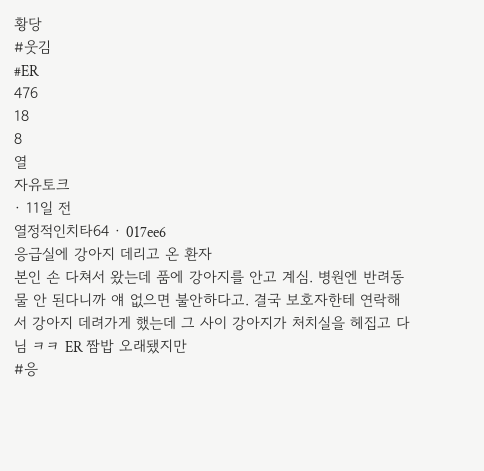황당
#웃김
#ER
476
18
8
열
자유토크
· 11일 전
열정적인치타64 · 017ee6
응급실에 강아지 데리고 온 환자
본인 손 다쳐서 왔는데 품에 강아지를 안고 계심. 병원엔 반려동물 안 된다니까 얘 없으면 불안하다고. 결국 보호자한테 연락해서 강아지 데려가게 했는데 그 사이 강아지가 처치실을 헤집고 다님 ㅋㅋ ER 짬밥 오래됐지만
#응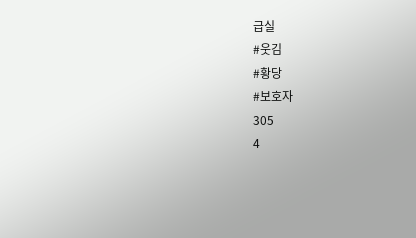급실
#웃김
#황당
#보호자
305
4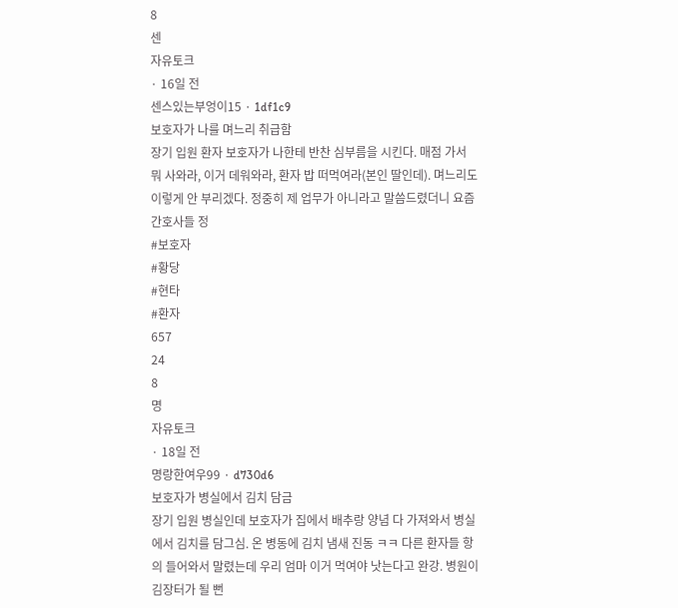8
센
자유토크
· 16일 전
센스있는부엉이15 · 1df1c9
보호자가 나를 며느리 취급함
장기 입원 환자 보호자가 나한테 반찬 심부름을 시킨다. 매점 가서 뭐 사와라, 이거 데워와라, 환자 밥 떠먹여라(본인 딸인데). 며느리도 이렇게 안 부리겠다. 정중히 제 업무가 아니라고 말씀드렸더니 요즘 간호사들 정
#보호자
#황당
#현타
#환자
657
24
8
명
자유토크
· 18일 전
명랑한여우99 · d730d6
보호자가 병실에서 김치 담금
장기 입원 병실인데 보호자가 집에서 배추랑 양념 다 가져와서 병실에서 김치를 담그심. 온 병동에 김치 냄새 진동 ㅋㅋ 다른 환자들 항의 들어와서 말렸는데 우리 엄마 이거 먹여야 낫는다고 완강. 병원이 김장터가 될 뻔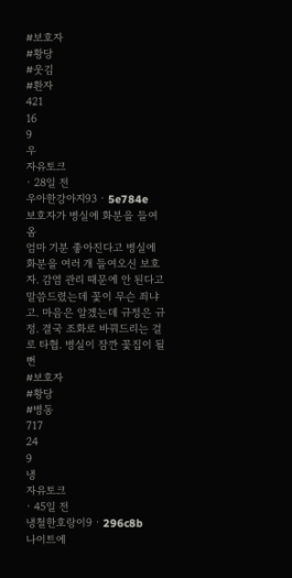#보호자
#황당
#웃김
#환자
421
16
9
우
자유토크
· 28일 전
우아한강아지93 · 5e784e
보호자가 병실에 화분을 들여옴
엄마 기분 좋아진다고 병실에 화분을 여러 개 들여오신 보호자. 감염 관리 때문에 안 된다고 말씀드렸는데 꽃이 무슨 죄냐고. 마음은 알겠는데 규정은 규정. 결국 조화로 바꿔드리는 걸로 타협. 병실이 잠깐 꽃집이 될 뻔
#보호자
#황당
#병동
717
24
9
냉
자유토크
· 45일 전
냉철한호랑이9 · 296c8b
나이트에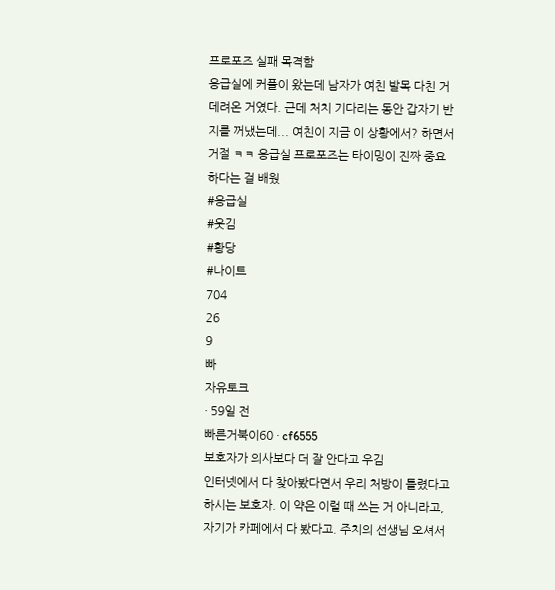프로포즈 실패 목격함
응급실에 커플이 왔는데 남자가 여친 발목 다친 거 데려온 거였다. 근데 처치 기다리는 동안 갑자기 반지를 꺼냈는데... 여친이 지금 이 상황에서? 하면서 거절 ㅋㅋ 응급실 프로포즈는 타이밍이 진짜 중요하다는 걸 배웠
#응급실
#웃김
#황당
#나이트
704
26
9
빠
자유토크
· 59일 전
빠른거북이60 · cf6555
보호자가 의사보다 더 잘 안다고 우김
인터넷에서 다 찾아봤다면서 우리 처방이 틀렸다고 하시는 보호자. 이 약은 이럴 때 쓰는 거 아니라고, 자기가 카페에서 다 봤다고. 주치의 선생님 오셔서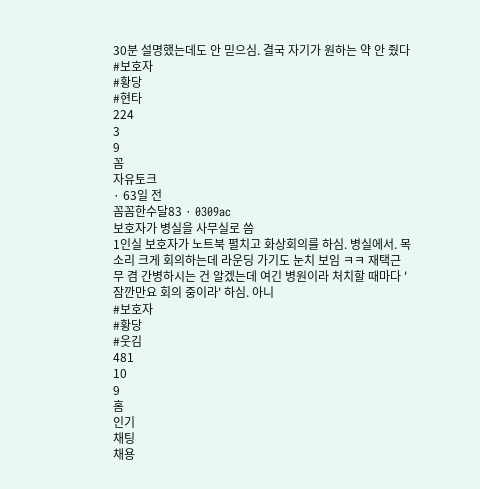30분 설명했는데도 안 믿으심. 결국 자기가 원하는 약 안 줬다
#보호자
#황당
#현타
224
3
9
꼼
자유토크
· 63일 전
꼼꼼한수달83 · 0309ac
보호자가 병실을 사무실로 씀
1인실 보호자가 노트북 펼치고 화상회의를 하심. 병실에서. 목소리 크게 회의하는데 라운딩 가기도 눈치 보임 ㅋㅋ 재택근무 겸 간병하시는 건 알겠는데 여긴 병원이라 처치할 때마다 '잠깐만요 회의 중이라' 하심. 아니
#보호자
#황당
#웃김
481
10
9
홈
인기
채팅
채용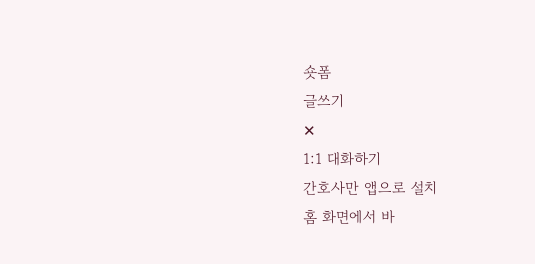숏폼
글쓰기
✕
1:1 대화하기
간호사만 앱으로 설치
홈 화면에서 바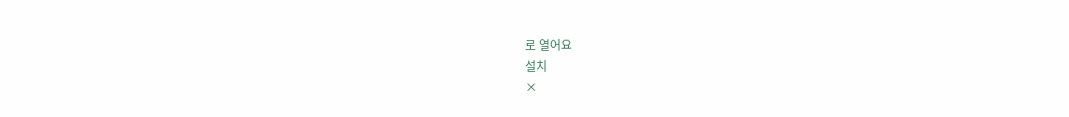로 열어요
설치
×